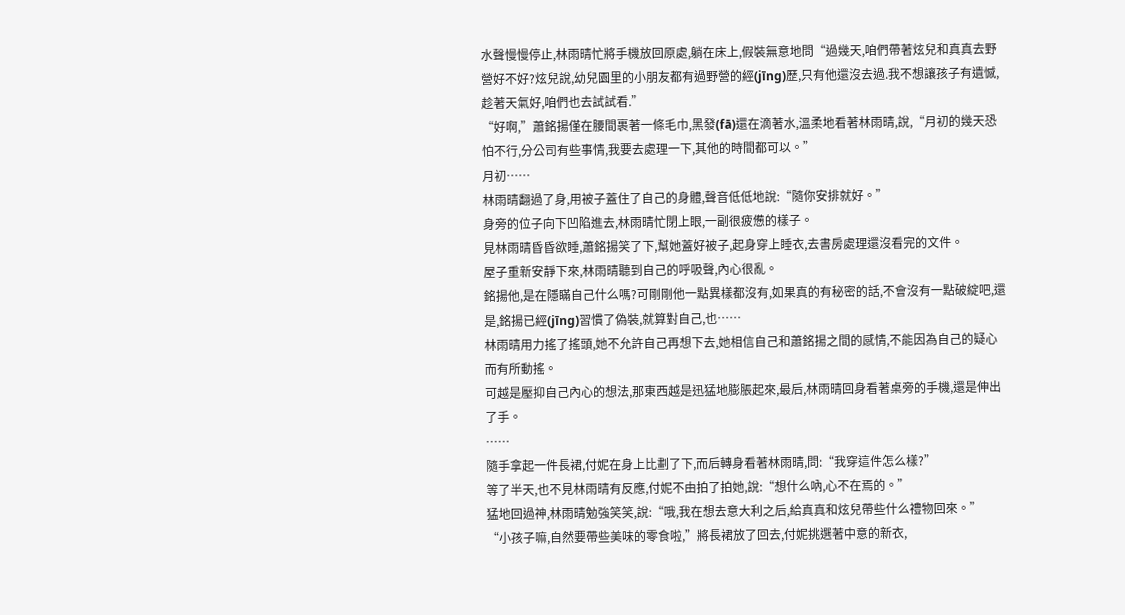水聲慢慢停止,林雨晴忙將手機放回原處,躺在床上,假裝無意地問“過幾天,咱們帶著炫兒和真真去野營好不好?炫兒說,幼兒園里的小朋友都有過野營的經(jīng)歷,只有他還沒去過.我不想讓孩子有遺憾,趁著天氣好,咱們也去試試看.”
“好啊,”蕭銘揚僅在腰間裹著一條毛巾,黑發(fā)還在滴著水,溫柔地看著林雨晴,說,“月初的幾天恐怕不行,分公司有些事情,我要去處理一下,其他的時間都可以。”
月初……
林雨晴翻過了身,用被子蓋住了自己的身體,聲音低低地說:“隨你安排就好。”
身旁的位子向下凹陷進去,林雨晴忙閉上眼,一副很疲憊的樣子。
見林雨晴昏昏欲睡,蕭銘揚笑了下,幫她蓋好被子,起身穿上睡衣,去書房處理還沒看完的文件。
屋子重新安靜下來,林雨晴聽到自己的呼吸聲,內心很亂。
銘揚他,是在隱瞞自己什么嗎?可剛剛他一點異樣都沒有,如果真的有秘密的話,不會沒有一點破綻吧,還是,銘揚已經(jīng)習慣了偽裝,就算對自己,也……
林雨晴用力搖了搖頭,她不允許自己再想下去,她相信自己和蕭銘揚之間的感情,不能因為自己的疑心而有所動搖。
可越是壓抑自己內心的想法,那東西越是迅猛地膨脹起來,最后,林雨晴回身看著桌旁的手機,還是伸出了手。
……
隨手拿起一件長裙,付妮在身上比劃了下,而后轉身看著林雨晴,問:“我穿這件怎么樣?”
等了半天,也不見林雨晴有反應,付妮不由拍了拍她,說:“想什么吶,心不在焉的。”
猛地回過神,林雨晴勉強笑笑,說:“哦,我在想去意大利之后,給真真和炫兒帶些什么禮物回來。”
“小孩子嘛,自然要帶些美味的零食啦,”將長裙放了回去,付妮挑選著中意的新衣,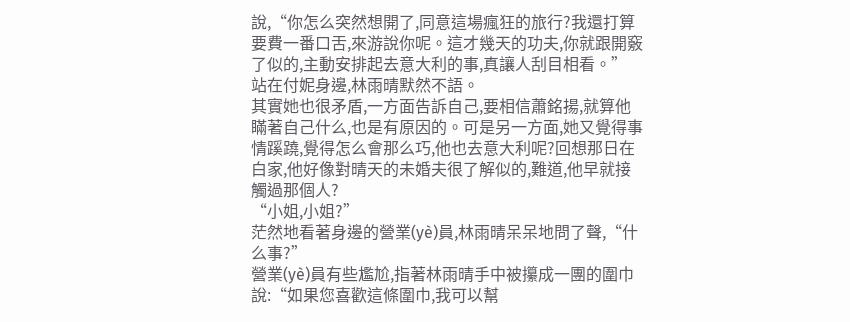說,“你怎么突然想開了,同意這場瘋狂的旅行?我還打算要費一番口舌,來游說你呢。這才幾天的功夫,你就跟開竅了似的,主動安排起去意大利的事,真讓人刮目相看。”
站在付妮身邊,林雨晴默然不語。
其實她也很矛盾,一方面告訴自己,要相信蕭銘揚,就算他瞞著自己什么,也是有原因的。可是另一方面,她又覺得事情蹊蹺,覺得怎么會那么巧,他也去意大利呢?回想那日在白家,他好像對晴天的未婚夫很了解似的,難道,他早就接觸過那個人?
“小姐,小姐?”
茫然地看著身邊的營業(yè)員,林雨晴呆呆地問了聲,“什么事?”
營業(yè)員有些尷尬,指著林雨晴手中被攥成一團的圍巾說:“如果您喜歡這條圍巾,我可以幫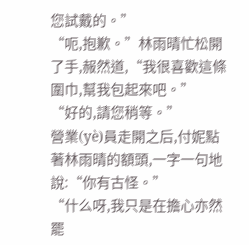您試戴的。”
“呃,抱歉。”林雨晴忙松開了手,赧然道,“我很喜歡這條圍巾,幫我包起來吧。”
“好的,請您稍等。”
營業(yè)員走開之后,付妮點著林雨晴的額頭,一字一句地說:“你有古怪。”
“什么呀,我只是在擔心亦然罷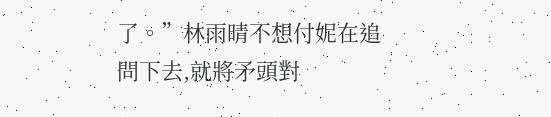了。”林雨晴不想付妮在追問下去,就將矛頭對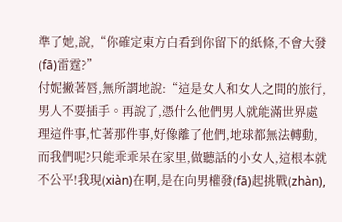準了她,說,“你確定東方白看到你留下的紙條,不會大發(fā)雷霆?”
付妮撇著唇,無所謂地說:“這是女人和女人之間的旅行,男人不要插手。再說了,憑什么他們男人就能滿世界處理這件事,忙著那件事,好像離了他們,地球都無法轉動,而我們呢?只能乖乖呆在家里,做聽話的小女人,這根本就不公平!我現(xiàn)在啊,是在向男權發(fā)起挑戰(zhàn),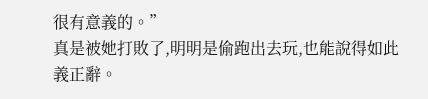很有意義的。”
真是被她打敗了,明明是偷跑出去玩,也能說得如此義正辭。